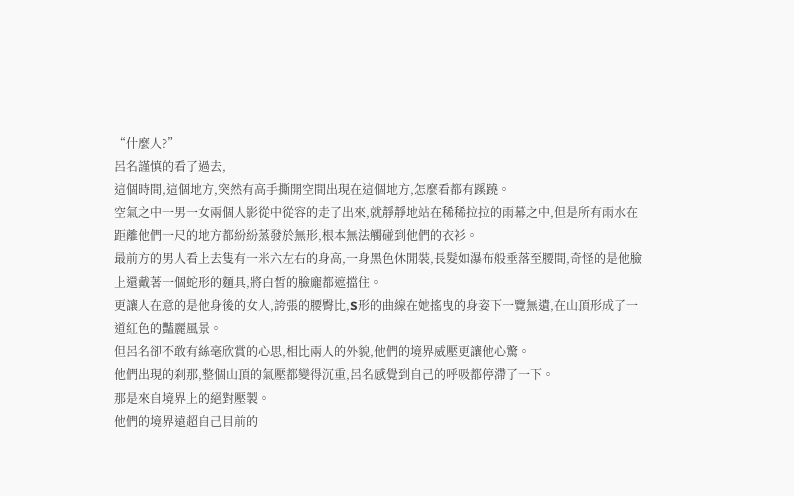“什麼人?”
呂名謹慎的看了過去,
這個時間,這個地方,突然有高手撕開空間出現在這個地方,怎麼看都有蹊蹺。
空氣之中一男一女兩個人影從中從容的走了出來,就靜靜地站在稀稀拉拉的雨幕之中,但是所有雨水在距離他們一尺的地方都紛紛蒸發於無形,根本無法觸碰到他們的衣衫。
最前方的男人看上去隻有一米六左右的身高,一身黑色休閒裝,長髮如瀑布般垂落至腰間,奇怪的是他臉上還戴著一個蛇形的麵具,將白皙的臉龐都遮擋住。
更讓人在意的是他身後的女人,誇張的腰臀比,S形的曲線在她搖曳的身姿下一覽無遺,在山頂形成了一道紅色的豔麗風景。
但呂名卻不敢有絲毫欣賞的心思,相比兩人的外貌,他們的境界威壓更讓他心驚。
他們出現的刹那,整個山頂的氣壓都變得沉重,呂名感覺到自己的呼吸都停滯了一下。
那是來自境界上的絕對壓製。
他們的境界遠超自己目前的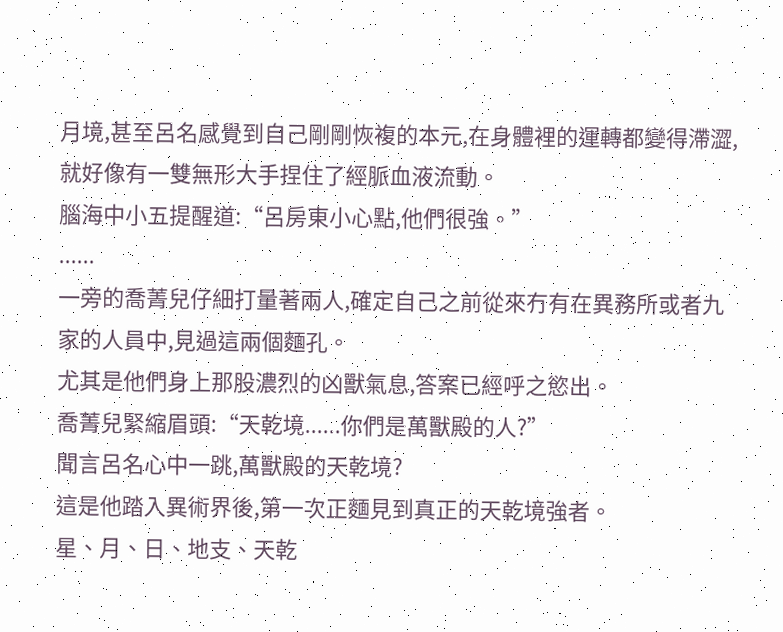月境,甚至呂名感覺到自己剛剛恢複的本元,在身體裡的運轉都變得滯澀,就好像有一雙無形大手捏住了經脈血液流動。
腦海中小五提醒道:“呂房東小心點,他們很強。”
......
一旁的喬菁兒仔細打量著兩人,確定自己之前從來冇有在異務所或者九家的人員中,見過這兩個麵孔。
尤其是他們身上那股濃烈的凶獸氣息,答案已經呼之慾出。
喬菁兒緊縮眉頭:“天乾境......你們是萬獸殿的人?”
聞言呂名心中一跳,萬獸殿的天乾境?
這是他踏入異術界後,第一次正麵見到真正的天乾境強者。
星、月、日、地支、天乾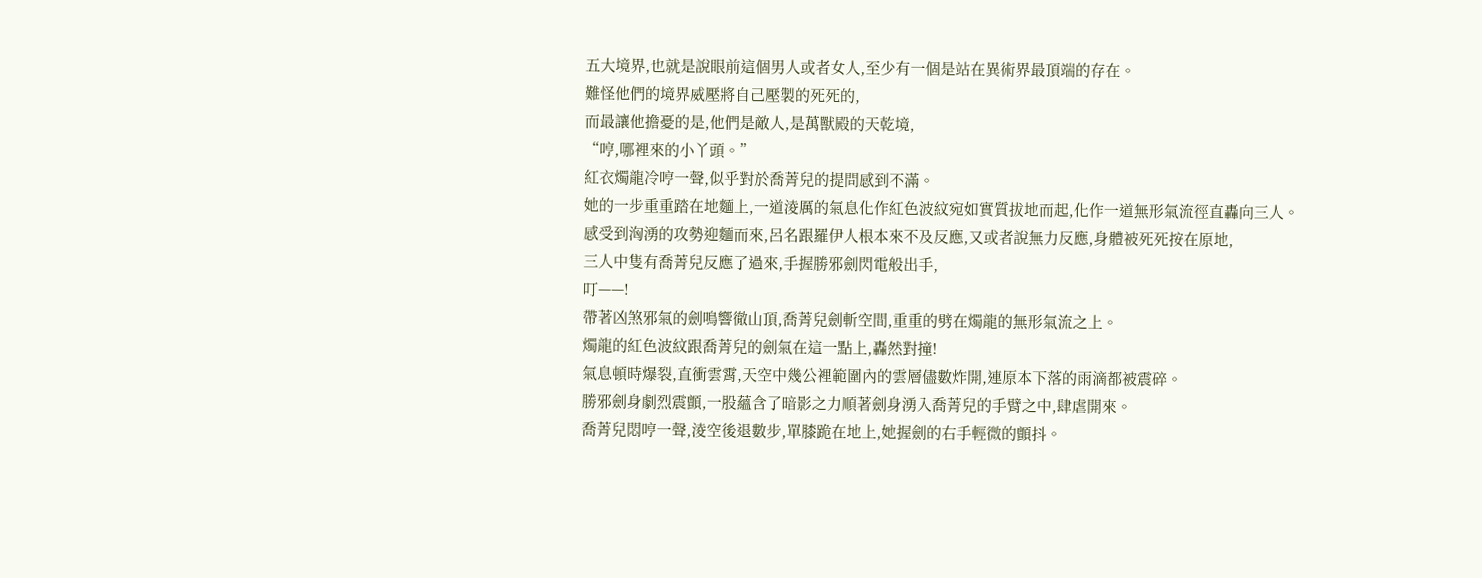五大境界,也就是說眼前這個男人或者女人,至少有一個是站在異術界最頂端的存在。
難怪他們的境界威壓將自己壓製的死死的,
而最讓他擔憂的是,他們是敵人,是萬獸殿的天乾境,
“哼,哪裡來的小丫頭。”
紅衣燭龍冷哼一聲,似乎對於喬菁兒的提問感到不滿。
她的一步重重踏在地麵上,一道淩厲的氣息化作紅色波紋宛如實質拔地而起,化作一道無形氣流徑直轟向三人。
感受到洶湧的攻勢迎麵而來,呂名跟羅伊人根本來不及反應,又或者說無力反應,身體被死死按在原地,
三人中隻有喬菁兒反應了過來,手握勝邪劍閃電般出手,
叮——!
帶著凶煞邪氣的劍鳴響徹山頂,喬菁兒劍斬空間,重重的劈在燭龍的無形氣流之上。
燭龍的紅色波紋跟喬菁兒的劍氣在這一點上,轟然對撞!
氣息頓時爆裂,直衝雲霄,天空中幾公裡範圍內的雲層儘數炸開,連原本下落的雨滴都被震碎。
勝邪劍身劇烈震顫,一股蘊含了暗影之力順著劍身湧入喬菁兒的手臂之中,肆虐開來。
喬菁兒悶哼一聲,淩空後退數步,單膝跪在地上,她握劍的右手輕微的顫抖。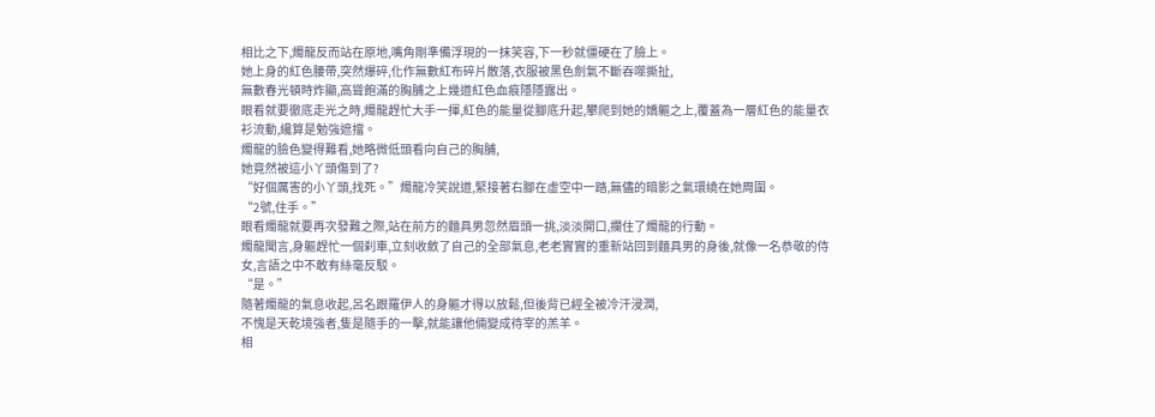相比之下,燭龍反而站在原地,嘴角剛準備浮現的一抹笑容,下一秒就僵硬在了臉上。
她上身的紅色腰帶,突然爆碎,化作無數紅布碎片散落,衣服被黑色劍氣不斷吞噬撕扯,
無數春光頓時炸顯,高聳飽滿的胸脯之上幾道紅色血痕隱隱露出。
眼看就要徹底走光之時,燭龍趕忙大手一揮,紅色的能量從腳底升起,攀爬到她的嬌軀之上,覆蓋為一層紅色的能量衣衫流動,纔算是勉強遮擋。
燭龍的臉色變得難看,她略微低頭看向自己的胸脯,
她竟然被這小丫頭傷到了?
“好個厲害的小丫頭,找死。”燭龍冷笑說道,緊接著右腳在虛空中一踏,無儘的暗影之氣環繞在她周圍。
“2號,住手。”
眼看燭龍就要再次發難之際,站在前方的麵具男忽然眉頭一挑,淡淡開口,攔住了燭龍的行動。
燭龍聞言,身軀趕忙一個刹車,立刻收斂了自己的全部氣息,老老實實的重新站回到麵具男的身後,就像一名恭敬的侍女,言語之中不敢有絲毫反駁。
“是。”
隨著燭龍的氣息收起,呂名跟羅伊人的身軀才得以放鬆,但後背已經全被冷汗浸潤,
不愧是天乾境強者,隻是隨手的一擊,就能讓他倆變成待宰的羔羊。
相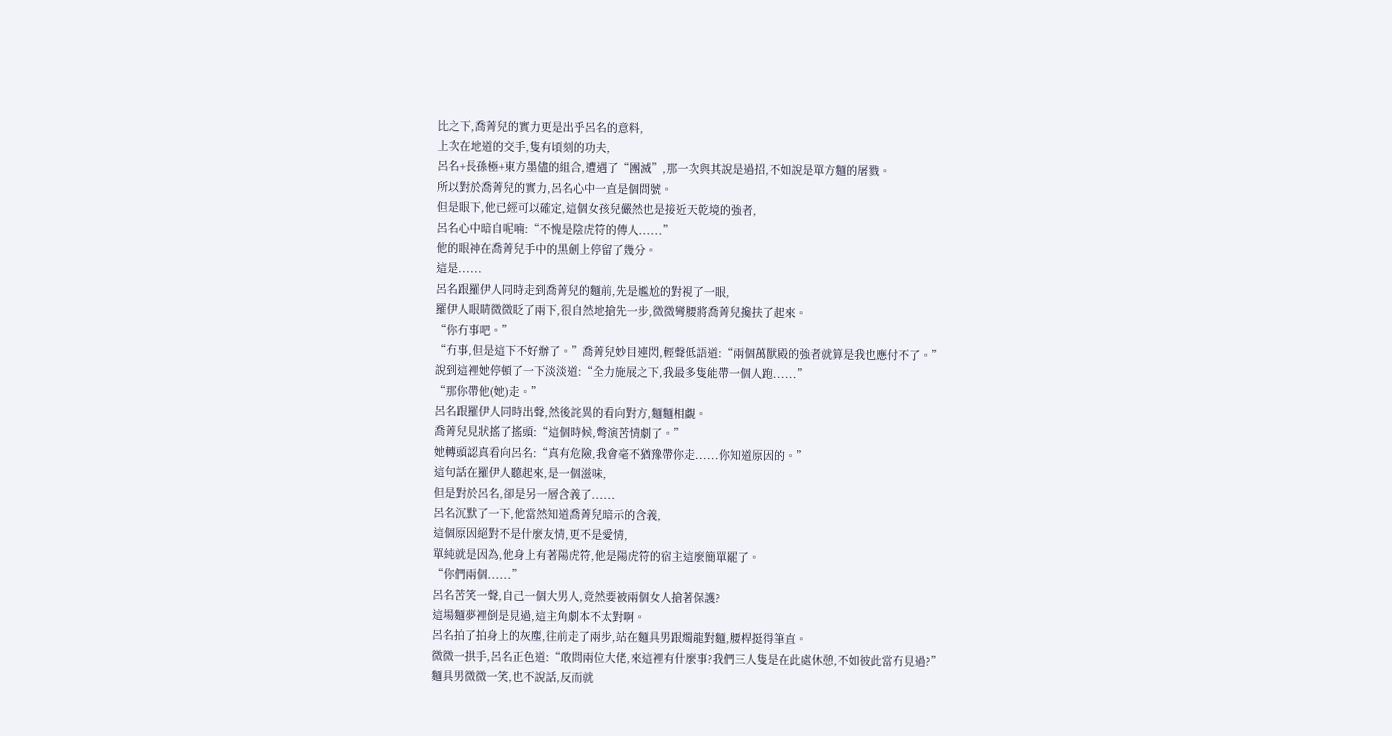比之下,喬菁兒的實力更是出乎呂名的意料,
上次在地道的交手,隻有頃刻的功夫,
呂名+長孫極+東方墨儘的組合,遭遇了“團滅”,那一次與其說是過招,不如說是單方麵的屠戮。
所以對於喬菁兒的實力,呂名心中一直是個問號。
但是眼下,他已經可以確定,這個女孩兒儼然也是接近天乾境的強者,
呂名心中暗自呢喃:“不愧是陰虎符的傳人......”
他的眼神在喬菁兒手中的黑劍上停留了幾分。
這是......
呂名跟羅伊人同時走到喬菁兒的麵前,先是尷尬的對視了一眼,
羅伊人眼睛微微眨了兩下,很自然地搶先一步,微微彎腰將喬菁兒攙扶了起來。
“你冇事吧。”
“冇事,但是這下不好辦了。”喬菁兒妙目連閃,輕聲低語道:“兩個萬獸殿的強者就算是我也應付不了。”
說到這裡她停頓了一下淡淡道:“全力施展之下,我最多隻能帶一個人跑......”
“那你帶他(她)走。”
呂名跟羅伊人同時出聲,然後詫異的看向對方,麵麵相覷。
喬菁兒見狀搖了搖頭:“這個時候,彆演苦情劇了。”
她轉頭認真看向呂名:“真有危險,我會毫不猶豫帶你走......你知道原因的。”
這句話在羅伊人聽起來,是一個滋味,
但是對於呂名,卻是另一層含義了......
呂名沉默了一下,他當然知道喬菁兒暗示的含義,
這個原因絕對不是什麼友情,更不是愛情,
單純就是因為,他身上有著陽虎符,他是陽虎符的宿主這麼簡單罷了。
“你們兩個......”
呂名苦笑一聲,自己一個大男人,竟然要被兩個女人搶著保護?
這場麵夢裡倒是見過,這主角劇本不太對啊。
呂名拍了拍身上的灰塵,往前走了兩步,站在麵具男跟燭龍對麵,腰桿挺得筆直。
微微一拱手,呂名正色道:“敢問兩位大佬,來這裡有什麼事?我們三人隻是在此處休憩,不如彼此當冇見過?”
麵具男微微一笑,也不說話,反而就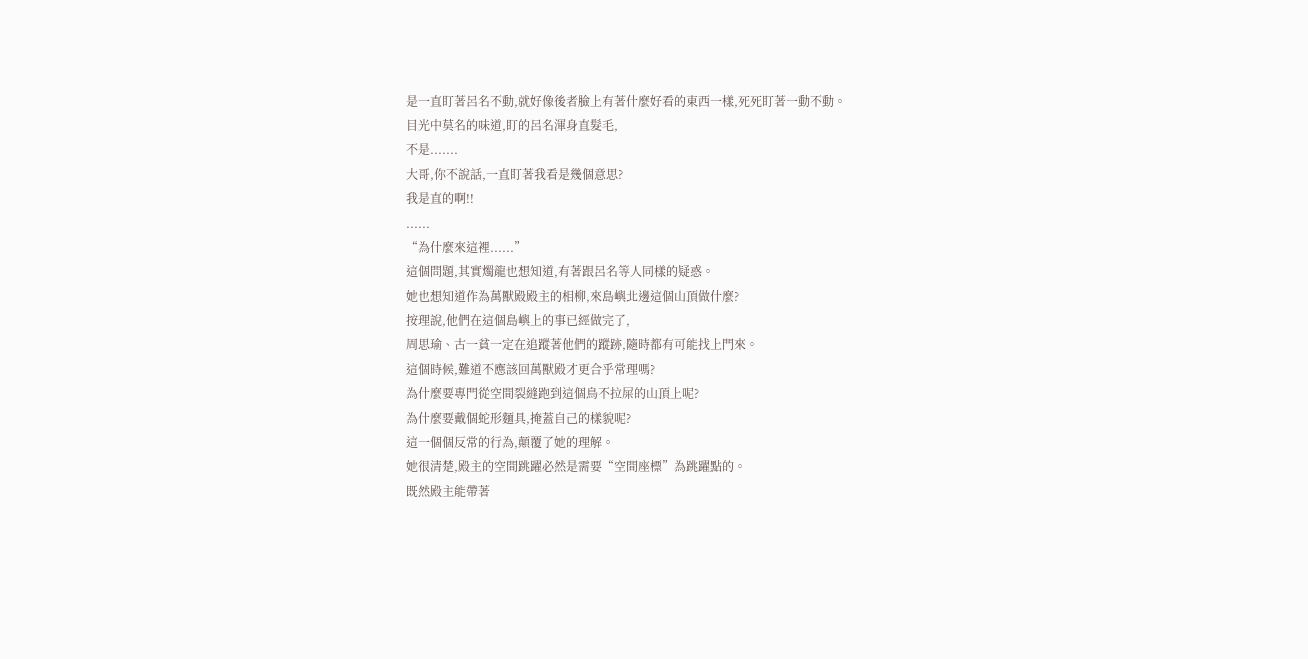是一直盯著呂名不動,就好像後者臉上有著什麼好看的東西一樣,死死盯著一動不動。
目光中莫名的味道,盯的呂名渾身直髮毛,
不是.......
大哥,你不說話,一直盯著我看是幾個意思?
我是直的啊!!
......
“為什麼來這裡......”
這個問題,其實燭龍也想知道,有著跟呂名等人同樣的疑惑。
她也想知道作為萬獸殿殿主的相柳,來島嶼北邊這個山頂做什麼?
按理說,他們在這個島嶼上的事已經做完了,
周思瑜、古一貧一定在追蹤著他們的蹤跡,隨時都有可能找上門來。
這個時候,難道不應該回萬獸殿才更合乎常理嗎?
為什麼要專門從空間裂縫跑到這個鳥不拉屎的山頂上呢?
為什麼要戴個蛇形麵具,掩蓋自己的樣貌呢?
這一個個反常的行為,顛覆了她的理解。
她很清楚,殿主的空間跳躍必然是需要“空間座標”為跳躍點的。
既然殿主能帶著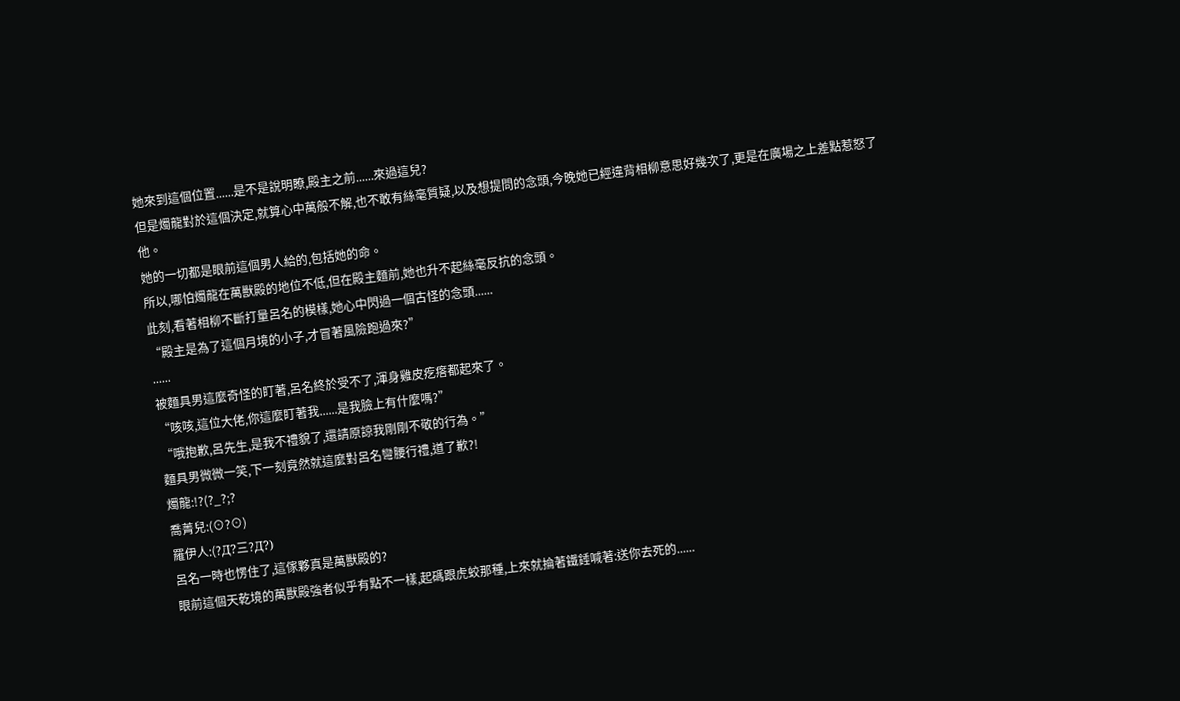她來到這個位置......是不是說明瞭,殿主之前......來過這兒?
但是燭龍對於這個決定,就算心中萬般不解,也不敢有絲毫質疑,以及想提問的念頭,今晚她已經違背相柳意思好幾次了,更是在廣場之上差點惹怒了他。
她的一切都是眼前這個男人給的,包括她的命。
所以,哪怕燭龍在萬獸殿的地位不低,但在殿主麵前,她也升不起絲毫反抗的念頭。
此刻,看著相柳不斷打量呂名的模樣,她心中閃過一個古怪的念頭......
“殿主是為了這個月境的小子,才冒著風險跑過來?”
......
被麵具男這麼奇怪的盯著,呂名終於受不了,渾身雞皮疙瘩都起來了。
“咳咳,這位大佬,你這麼盯著我......是我臉上有什麼嗎?”
“哦抱歉,呂先生,是我不禮貌了,還請原諒我剛剛不敬的行為。”
麵具男微微一笑,下一刻竟然就這麼對呂名彎腰行禮,道了歉?!
燭龍:!?(?_?;?
喬菁兒:(⊙?⊙)
羅伊人:(?Д?三?Д?)
呂名一時也愣住了,這傢夥真是萬獸殿的?
眼前這個天乾境的萬獸殿強者似乎有點不一樣,起碼跟虎蛟那種,上來就掄著鐵錘喊著:送你去死的......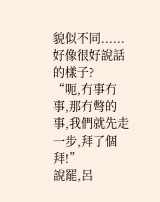貌似不同......好像很好說話的樣子?
“呃,冇事冇事,那冇彆的事,我們就先走一步,拜了個拜!”
說罷,呂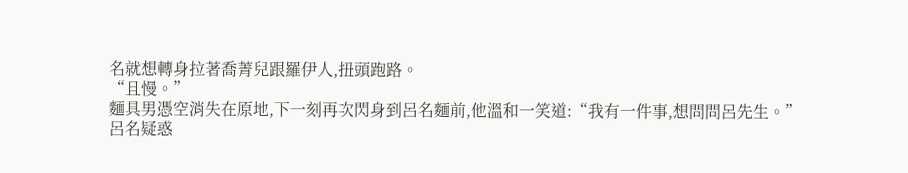名就想轉身拉著喬菁兒跟羅伊人,扭頭跑路。
“且慢。”
麵具男憑空消失在原地,下一刻再次閃身到呂名麵前,他溫和一笑道:“我有一件事,想問問呂先生。”
呂名疑惑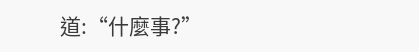道:“什麼事?”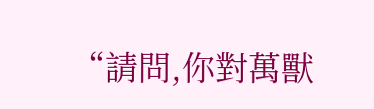“請問,你對萬獸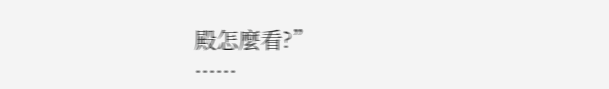殿怎麼看?”
......